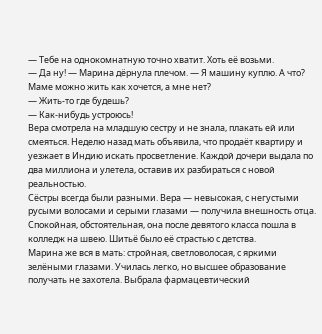— Тебе на однокомнатную точно хватит. Хоть её возьми.
— Да ну! — Марина дёрнула плечом. — Я машину куплю. А что? Маме можно жить как хочется, а мне нет?
— Жить-то где будешь?
— Как-нибудь устроюсь!
Вера смотрела на младшую сестру и не знала, плакать ей или смеяться. Неделю назад мать объявила, что продаёт квартиру и уезжает в Индию искать просветление. Каждой дочери выдала по два миллиона и улетела, оставив их разбираться с новой реальностью.
Сёстры всегда были разными. Вера — невысокая, с негустыми русыми волосами и серыми глазами — получила внешность отца. Спокойная, обстоятельная, она после девятого класса пошла в колледж на швею. Шитьё было её страстью с детства.
Марина же вся в мать: стройная, светловолосая, с яркими зелёными глазами. Училась легко, но высшее образование получать не захотела. Выбрала фармацевтический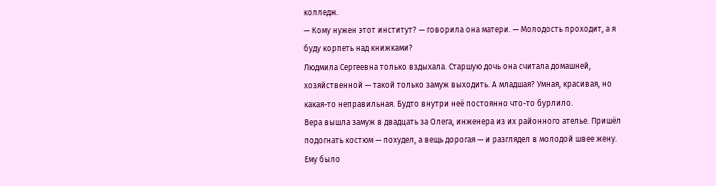колледж.
— Кому нужен этот институт? — говорила она матери. — Молодость проходит, а я буду корпеть над книжками?
Людмила Сергеевна только вздыхала. Старшую дочь она считала домашней, хозяйственной — такой только замуж выходить. А младшая? Умная, красивая, но какая-то неправильная. Будто внутри неё постоянно что-то бурлило.
Вера вышла замуж в двадцать за Олега, инженера из их районного ателье. Пришёл подогнать костюм — похудел, а вещь дорогая — и разглядел в молодой швее жену. Ему было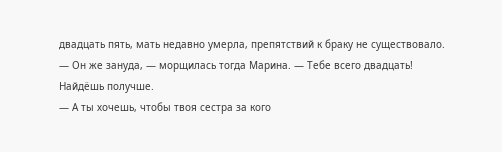двадцать пять, мать недавно умерла, препятствий к браку не существовало.
— Он же зануда, — морщилась тогда Марина. — Тебе всего двадцать! Найдёшь получше.
— А ты хочешь, чтобы твоя сестра за кого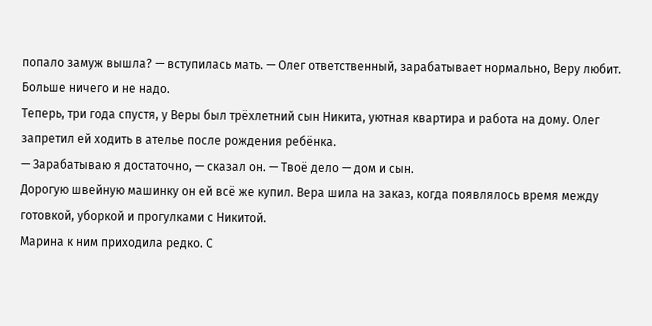попало замуж вышла? — вступилась мать. — Олег ответственный, зарабатывает нормально, Веру любит. Больше ничего и не надо.
Теперь, три года спустя, у Веры был трёхлетний сын Никита, уютная квартира и работа на дому. Олег запретил ей ходить в ателье после рождения ребёнка.
— Зарабатываю я достаточно, — сказал он. — Твоё дело — дом и сын.
Дорогую швейную машинку он ей всё же купил. Вера шила на заказ, когда появлялось время между готовкой, уборкой и прогулками с Никитой.
Марина к ним приходила редко. С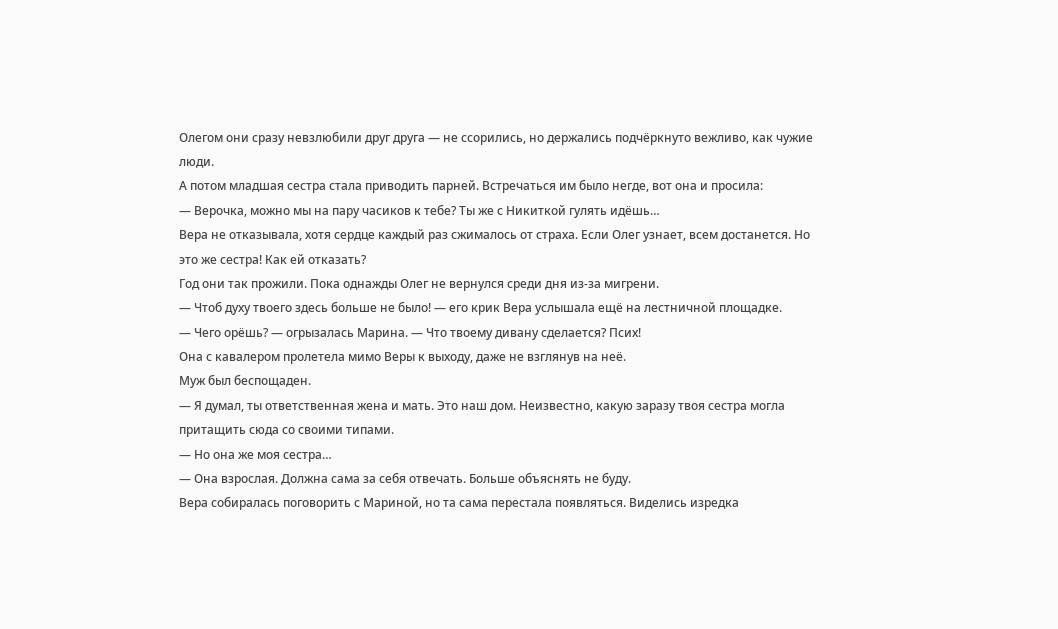Олегом они сразу невзлюбили друг друга — не ссорились, но держались подчёркнуто вежливо, как чужие люди.
А потом младшая сестра стала приводить парней. Встречаться им было негде, вот она и просила:
— Верочка, можно мы на пару часиков к тебе? Ты же с Никиткой гулять идёшь…
Вера не отказывала, хотя сердце каждый раз сжималось от страха. Если Олег узнает, всем достанется. Но это же сестра! Как ей отказать?
Год они так прожили. Пока однажды Олег не вернулся среди дня из-за мигрени.
— Чтоб духу твоего здесь больше не было! — его крик Вера услышала ещё на лестничной площадке.
— Чего орёшь? — огрызалась Марина. — Что твоему дивану сделается? Псих!
Она с кавалером пролетела мимо Веры к выходу, даже не взглянув на неё.
Муж был беспощаден.
— Я думал, ты ответственная жена и мать. Это наш дом. Неизвестно, какую заразу твоя сестра могла притащить сюда со своими типами.
— Но она же моя сестра…
— Она взрослая. Должна сама за себя отвечать. Больше объяснять не буду.
Вера собиралась поговорить с Мариной, но та сама перестала появляться. Виделись изредка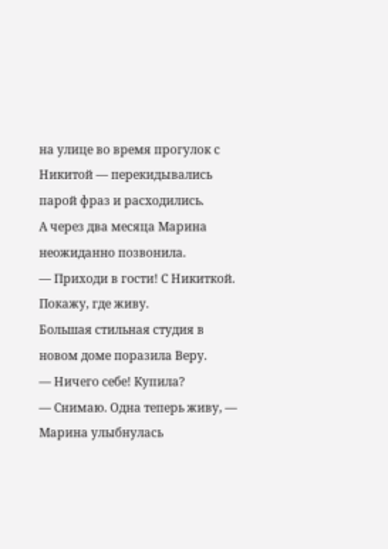на улице во время прогулок с Никитой — перекидывались парой фраз и расходились.
А через два месяца Марина неожиданно позвонила.
— Приходи в гости! С Никиткой. Покажу, где живу.
Большая стильная студия в новом доме поразила Веру.
— Ничего себе! Купила?
— Снимаю. Одна теперь живу, — Марина улыбнулась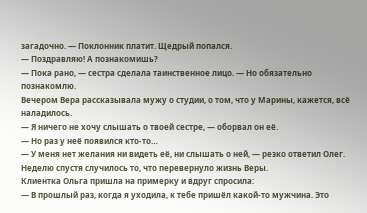загадочно. — Поклонник платит. Щедрый попался.
— Поздравляю! А познакомишь?
— Пока рано, — сестра сделала таинственное лицо. — Но обязательно познакомлю.
Вечером Вера рассказывала мужу о студии, о том, что у Марины, кажется, всё наладилось.
— Я ничего не хочу слышать о твоей сестре, — оборвал он её.
— Но раз у неё появился кто-то…
— У меня нет желания ни видеть её, ни слышать о ней, — резко ответил Олег.
Неделю спустя случилось то, что перевернуло жизнь Веры.
Клиентка Ольга пришла на примерку и вдруг спросила:
— В прошлый раз, когда я уходила, к тебе пришёл какой-то мужчина. Это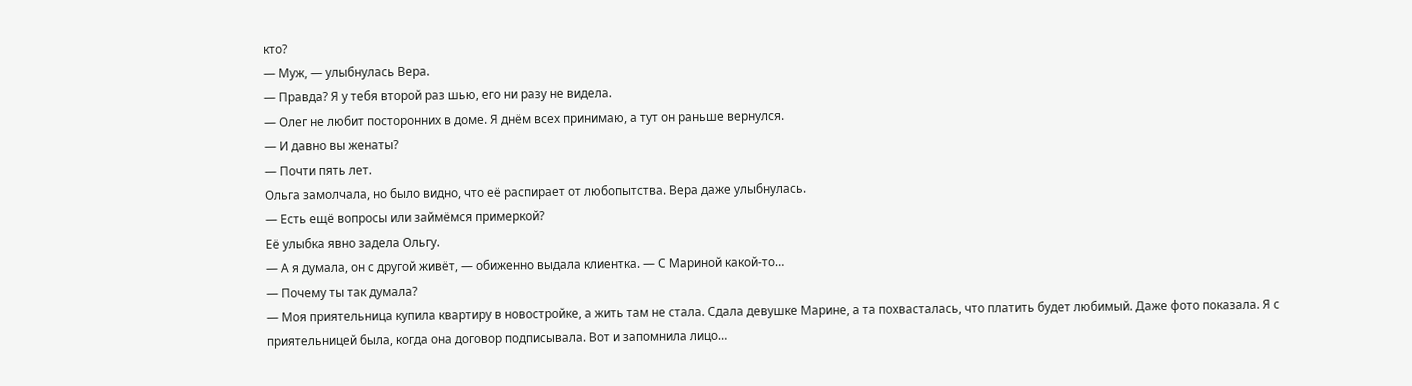кто?
— Муж, — улыбнулась Вера.
— Правда? Я у тебя второй раз шью, его ни разу не видела.
— Олег не любит посторонних в доме. Я днём всех принимаю, а тут он раньше вернулся.
— И давно вы женаты?
— Почти пять лет.
Ольга замолчала, но было видно, что её распирает от любопытства. Вера даже улыбнулась.
— Есть ещё вопросы или займёмся примеркой?
Её улыбка явно задела Ольгу.
— А я думала, он с другой живёт, — обиженно выдала клиентка. — С Мариной какой-то…
— Почему ты так думала?
— Моя приятельница купила квартиру в новостройке, а жить там не стала. Сдала девушке Марине, а та похвасталась, что платить будет любимый. Даже фото показала. Я с приятельницей была, когда она договор подписывала. Вот и запомнила лицо…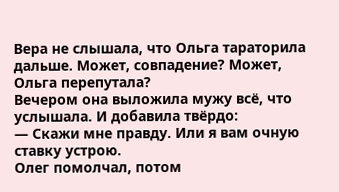Вера не слышала, что Ольга тараторила дальше. Может, совпадение? Может, Ольга перепутала?
Вечером она выложила мужу всё, что услышала. И добавила твёрдо:
— Скажи мне правду. Или я вам очную ставку устрою.
Олег помолчал, потом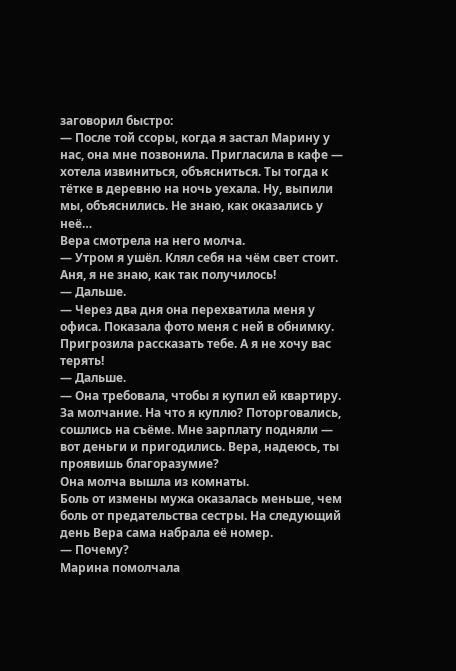заговорил быстро:
— После той ссоры, когда я застал Марину у нас, она мне позвонила. Пригласила в кафе — хотела извиниться, объясниться. Ты тогда к тётке в деревню на ночь уехала. Ну, выпили мы, объяснились. Не знаю, как оказались у неё…
Вера смотрела на него молча.
— Утром я ушёл. Клял себя на чём свет стоит. Аня, я не знаю, как так получилось!
— Дальше.
— Через два дня она перехватила меня у офиса. Показала фото меня с ней в обнимку. Пригрозила рассказать тебе. А я не хочу вас терять!
— Дальше.
— Она требовала, чтобы я купил ей квартиру. За молчание. На что я куплю? Поторговались, сошлись на съёме. Мне зарплату подняли — вот деньги и пригодились. Вера, надеюсь, ты проявишь благоразумие?
Она молча вышла из комнаты.
Боль от измены мужа оказалась меньше, чем боль от предательства сестры. На следующий день Вера сама набрала её номер.
— Почему?
Марина помолчала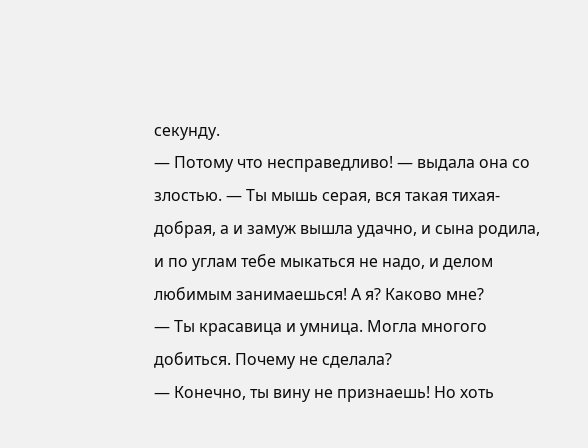секунду.
— Потому что несправедливо! — выдала она со злостью. — Ты мышь серая, вся такая тихая-добрая, а и замуж вышла удачно, и сына родила, и по углам тебе мыкаться не надо, и делом любимым занимаешься! А я? Каково мне?
— Ты красавица и умница. Могла многого добиться. Почему не сделала?
— Конечно, ты вину не признаешь! Но хоть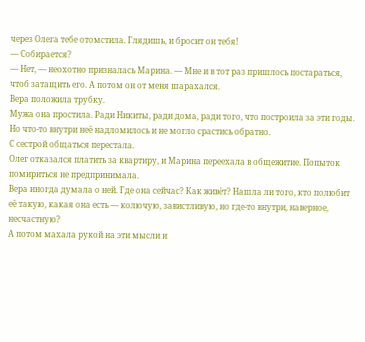через Олега тебе отомстила. Глядишь, и бросит он тебя!
— Собирается?
— Нет, — неохотно призналась Марина. — Мне и в тот раз пришлось постараться, чтоб затащить его. А потом он от меня шарахался.
Вера положила трубку.
Мужа она простила. Ради Никиты, ради дома, ради того, что построила за эти годы. Но что-то внутри неё надломилось и не могло срастись обратно.
С сестрой общаться перестала.
Олег отказался платить за квартиру, и Марина переехала в общежитие. Попыток помириться не предпринимала.
Вера иногда думала о ней. Где она сейчас? Как живёт? Нашла ли того, кто полюбит её такую, какая она есть — колючую, завистливую, но где-то внутри, наверное, несчастную?
А потом махала рукой на эти мысли и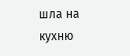шла на кухню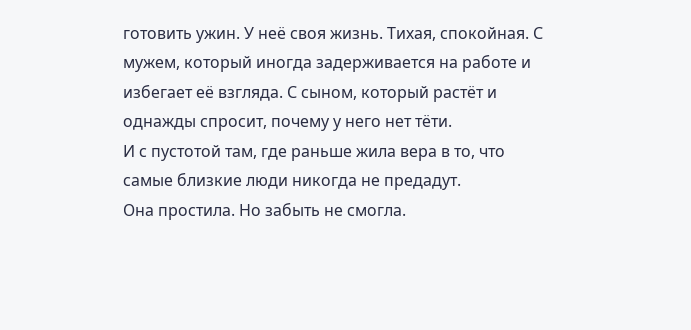готовить ужин. У неё своя жизнь. Тихая, спокойная. С мужем, который иногда задерживается на работе и избегает её взгляда. С сыном, который растёт и однажды спросит, почему у него нет тёти.
И с пустотой там, где раньше жила вера в то, что самые близкие люди никогда не предадут.
Она простила. Но забыть не смогла.